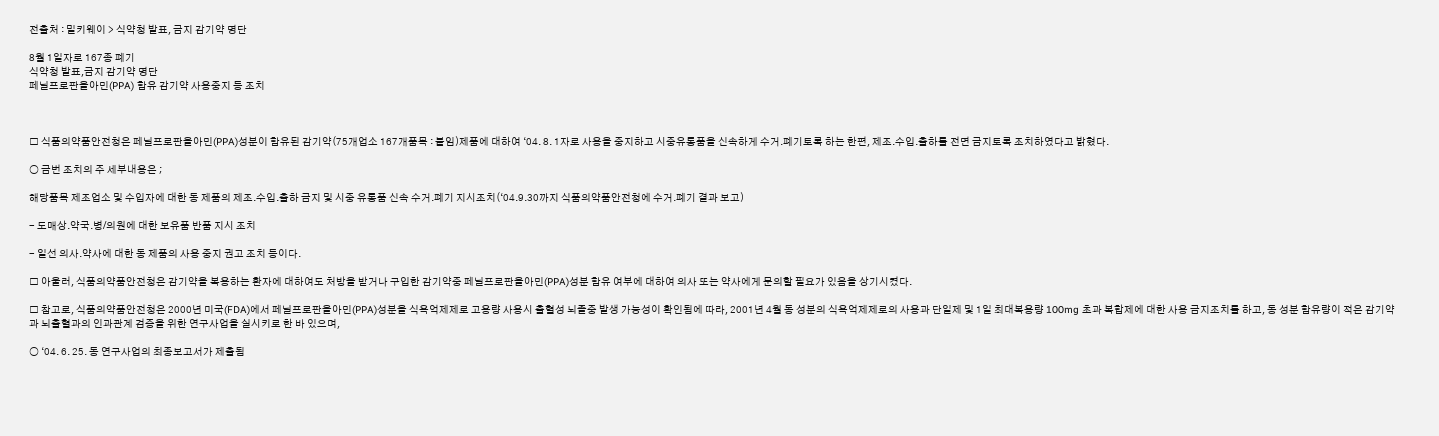전출처 : 밀키웨이 > 식약청 발표, 금지 감기약 명단

8월 1일자로 167종 폐기
식약청 발표,금지 감기약 명단
페닐프로판올아민(PPA) 함유 감기약 사용중지 등 조치



□ 식품의약품안전청은 페닐프로판올아민(PPA)성분이 함유된 감기약(75개업소 167개품목 : 붙임)제품에 대하여 ‘04. 8. 1자로 사용을 중지하고 시중유통품을 신속하게 수거.폐기토록 하는 한편, 제조.수입.출하를 전면 금지토록 조치하였다고 밝혔다.

○ 금번 조치의 주 세부내용은 ;

해당품목 제조업소 및 수입자에 대한 동 제품의 제조.수입.출하 금지 및 시중 유통품 신속 수거.폐기 지시조치(‘04.9.30까지 식품의약품안전청에 수거.폐기 결과 보고)

- 도매상.약국.병/의원에 대한 보유품 반품 지시 조치

- 일선 의사.약사에 대한 동 제품의 사용 중지 권고 조치 등이다.

□ 아울러, 식품의약품안전청은 감기약을 복용하는 환자에 대하여도 처방을 받거나 구입한 감기약중 페닐프로판올아민(PPA)성분 함유 여부에 대하여 의사 또는 약사에게 문의할 필요가 있음을 상기시켰다.

□ 참고로, 식품의약품안전청은 2000년 미국(FDA)에서 페닐프로판올아민(PPA)성분을 식욕억제제로 고용량 사용시 출혈성 뇌졸중 발생 가능성이 확인됨에 따라, 2001년 4월 동 성분의 식욕억제제로의 사용과 단일제 및 1일 최대복용량 100mg 초과 복합제에 대한 사용 금지조치를 하고, 동 성분 함유량이 적은 감기약과 뇌출혈과의 인과관계 검증을 위한 연구사업을 실시키로 한 바 있으며,

○ ‘04. 6. 25. 동 연구사업의 최종보고서가 제출됨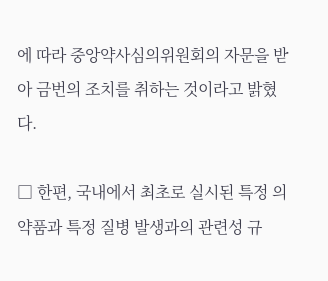에 따라 중앙약사심의위원회의 자문을 받아 금번의 조치를 취하는 것이라고 밝혔다.

□ 한편, 국내에서 최초로 실시된 특정 의약품과 특정 질병 발생과의 관련성 규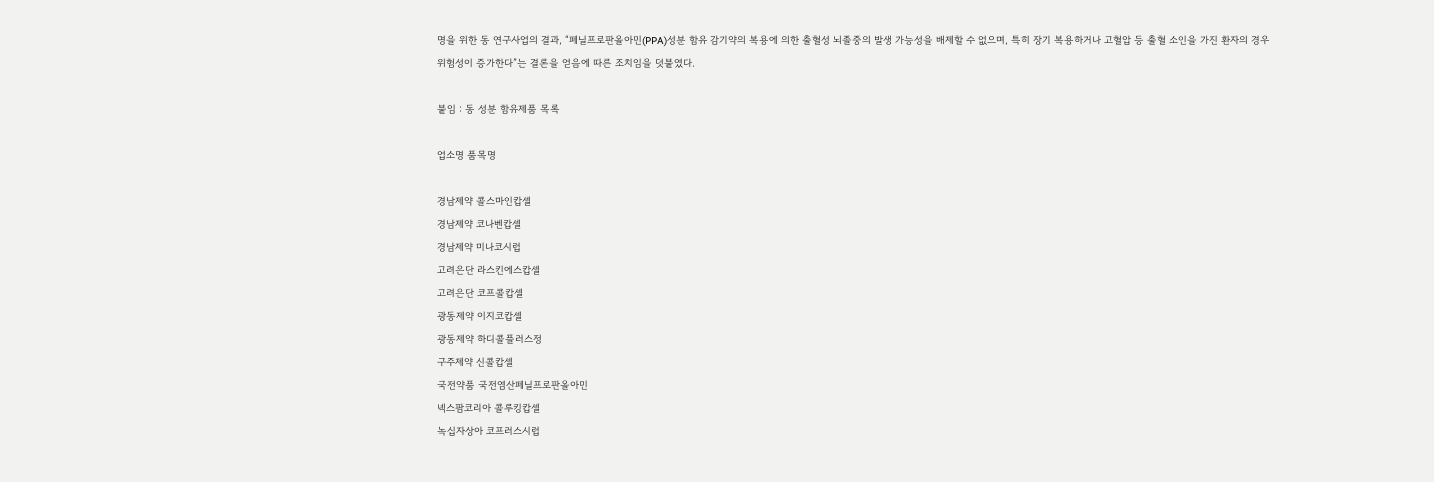명을 위한 동 연구사업의 결과, “페닐프로판올아민(PPA)성분 함유 감기약의 복용에 의한 출혈성 뇌졸중의 발생 가능성을 배제할 수 없으며, 특히 장기 복용하거나 고혈압 등 출혈 소인을 가진 환자의 경우 위험성이 증가한다”는 결론을 얻음에 따른 조치임을 덧붙였다.

붙임 : 동 성분 함유제품 목록

업소명 품목명

경남제약 콜스마인캅셀
경남제약 코나벤캅셀
경남제약 미나코시럽
고려은단 라스킨에스캅셀
고려은단 코프콜캅셀
광동제약 이지코캅셀
광동제약 하디콜플러스정
구주제약 신콜캅셀
국전약품 국전염산페닐프로판올아민
넥스팜코리아 콜루킹캅셀
녹십자상아 코프러스시럽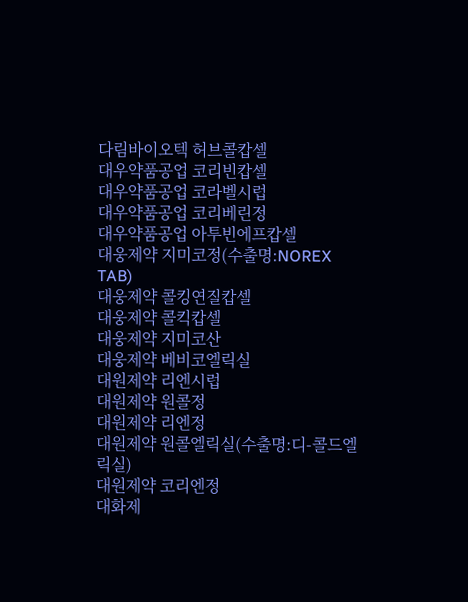다림바이오텍 허브콜캅셀
대우약품공업 코리빈캅셀
대우약품공업 코라벨시럽
대우약품공업 코리베린정
대우약품공업 아투빈에프캅셀
대웅제약 지미코정(수출명:NOREX TAB)
대웅제약 콜킹연질캅셀
대웅제약 콜킥캅셀
대웅제약 지미코산
대웅제약 베비코엘릭실
대원제약 리엔시럽
대원제약 원콜정
대원제약 리엔정
대원제약 원콜엘릭실(수출명:디-콜드엘릭실)
대원제약 코리엔정
대화제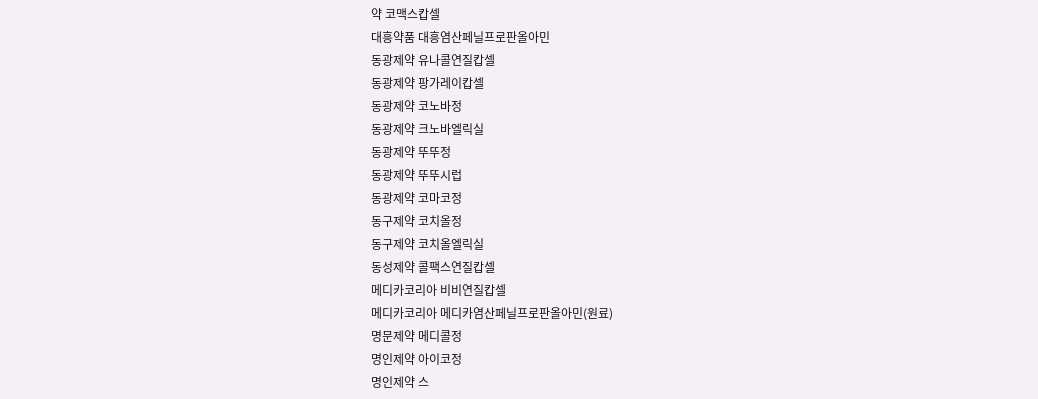약 코맥스캅셀
대흥약품 대흥염산페닐프로판올아민
동광제약 유나콜연질캅셀
동광제약 팡가레이캅셀
동광제약 코노바정
동광제약 크노바엘릭실
동광제약 뚜뚜정
동광제약 뚜뚜시럽
동광제약 코마코정
동구제약 코치올정
동구제약 코치올엘릭실
동성제약 콜팩스연질캅셀
메디카코리아 비비연질캅셀
메디카코리아 메디카염산페닐프로판올아민(원료)
명문제약 메디콜정
명인제약 아이코정
명인제약 스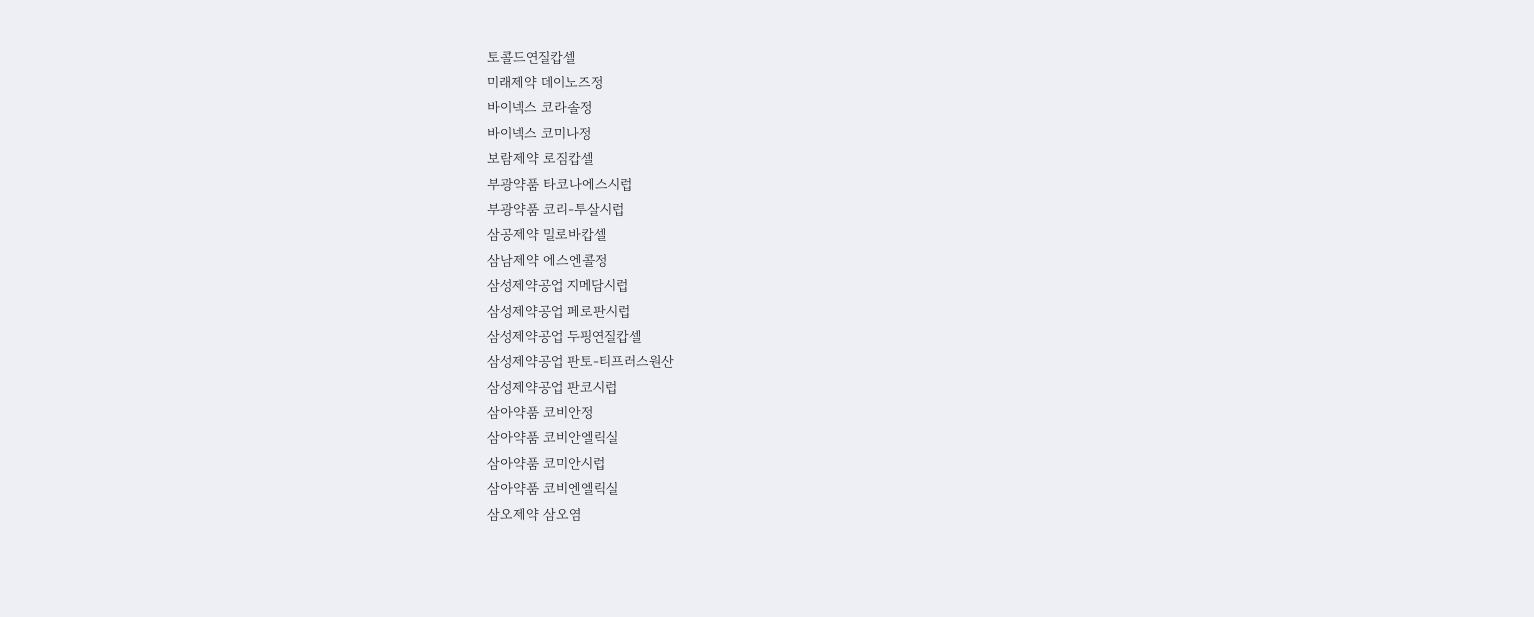토콜드연질캅셀
미래제약 데이노즈정
바이넥스 코라솔정
바이넥스 코미나정
보람제약 로짐캅셀
부광약품 타코나에스시럽
부광약품 코리-투살시럽
삼공제약 밀로바캅셀
삼남제약 에스엔콜정
삼성제약공업 지메담시럽
삼성제약공업 페로판시럽
삼성제약공업 두핑연질캅셀
삼성제약공업 판토-티프러스원산
삼성제약공업 판코시럽
삼아약품 코비안정
삼아약품 코비안엘릭실
삼아약품 코미안시럽
삼아약품 코비엔엘릭실
삼오제약 삼오염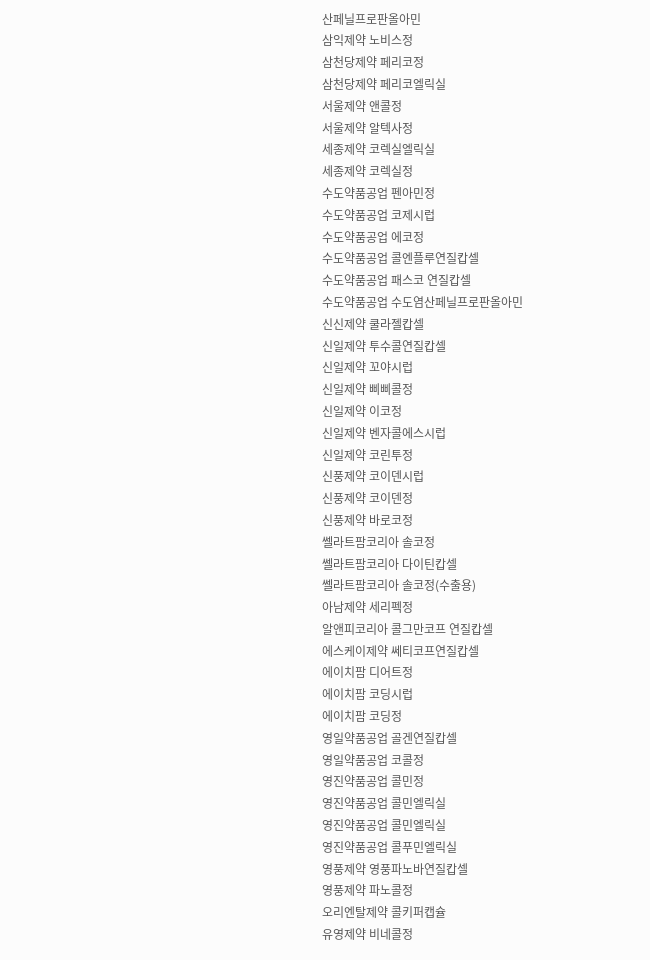산페닐프로판올아민
삼익제약 노비스정
삼천당제약 페리코정
삼천당제약 페리코엘릭실
서울제약 앤콜정
서울제약 알텍사정
세종제약 코렉실엘릭실
세종제약 코렉실정
수도약품공업 펜아민정
수도약품공업 코제시럽
수도약품공업 에코정
수도약품공업 콜엔플루연질캅셀
수도약품공업 패스코 연질캅셀
수도약품공업 수도염산페닐프로판올아민
신신제약 쿨라젤캅셀
신일제약 투수콜연질캅셀
신일제약 꼬야시럽
신일제약 삐삐콜정
신일제약 이코정
신일제약 벤자콜에스시럽
신일제약 코린투정
신풍제약 코이덴시럽
신풍제약 코이덴정
신풍제약 바로코정
쎌라트팜코리아 솔코정
쎌라트팜코리아 다이틴캅셀
쎌라트팜코리아 솔코정(수출용)
아남제약 세리펙정
알앤피코리아 콜그만코프 연질캅셀
에스케이제약 쎄티코프연질캅셀
에이치팜 디어트정
에이치팜 코딩시럽
에이치팜 코딩정
영일약품공업 골겐연질캅셀
영일약품공업 코콜정
영진약품공업 콜민정
영진약품공업 콜민엘릭실
영진약품공업 콜민엘릭실
영진약품공업 콜푸민엘릭실
영풍제약 영풍파노바연질캅셀
영풍제약 파노콜정
오리엔탈제약 콜키퍼캡슐
유영제약 비네콜정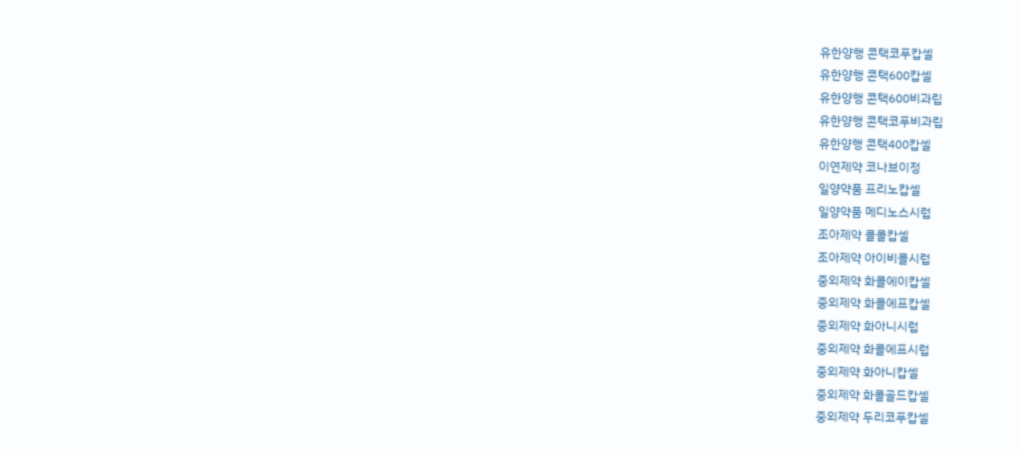유한양행 콘택코푸캅셀
유한양행 콘택600캅셀
유한양행 콘택600비과립
유한양행 콘택코푸비과립
유한양행 콘택400캅셀
이연제약 코나브이정
일양약품 프리노캅셀
일양약품 메디노스시럽
조아제약 콜콜캅셀
조아제약 아이비콜시럽
중외제약 화콜에이캅셀
중외제약 화콜에프캅셀
중외제약 화아니시럽
중외제약 화콜에프시럽
중외제약 화아니캅셀
중외제약 화콜골드캅셀
중외제약 두리코푸캅셀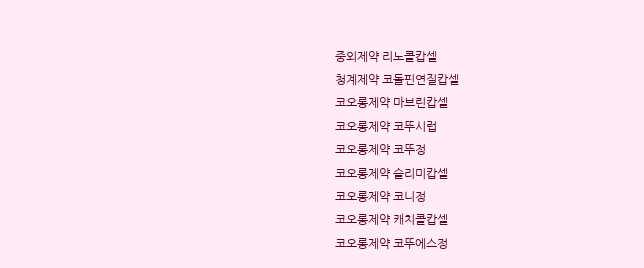중외제약 리노콜캅셀
청계제약 코돌핀연질캅셀
코오롱제약 마브린캅셀
코오롱제약 코뚜시럽
코오롱제약 코뚜정
코오롱제약 슬리미캅셀
코오롱제약 코니정
코오롱제약 캐치콜캅셀
코오롱제약 코뚜에스정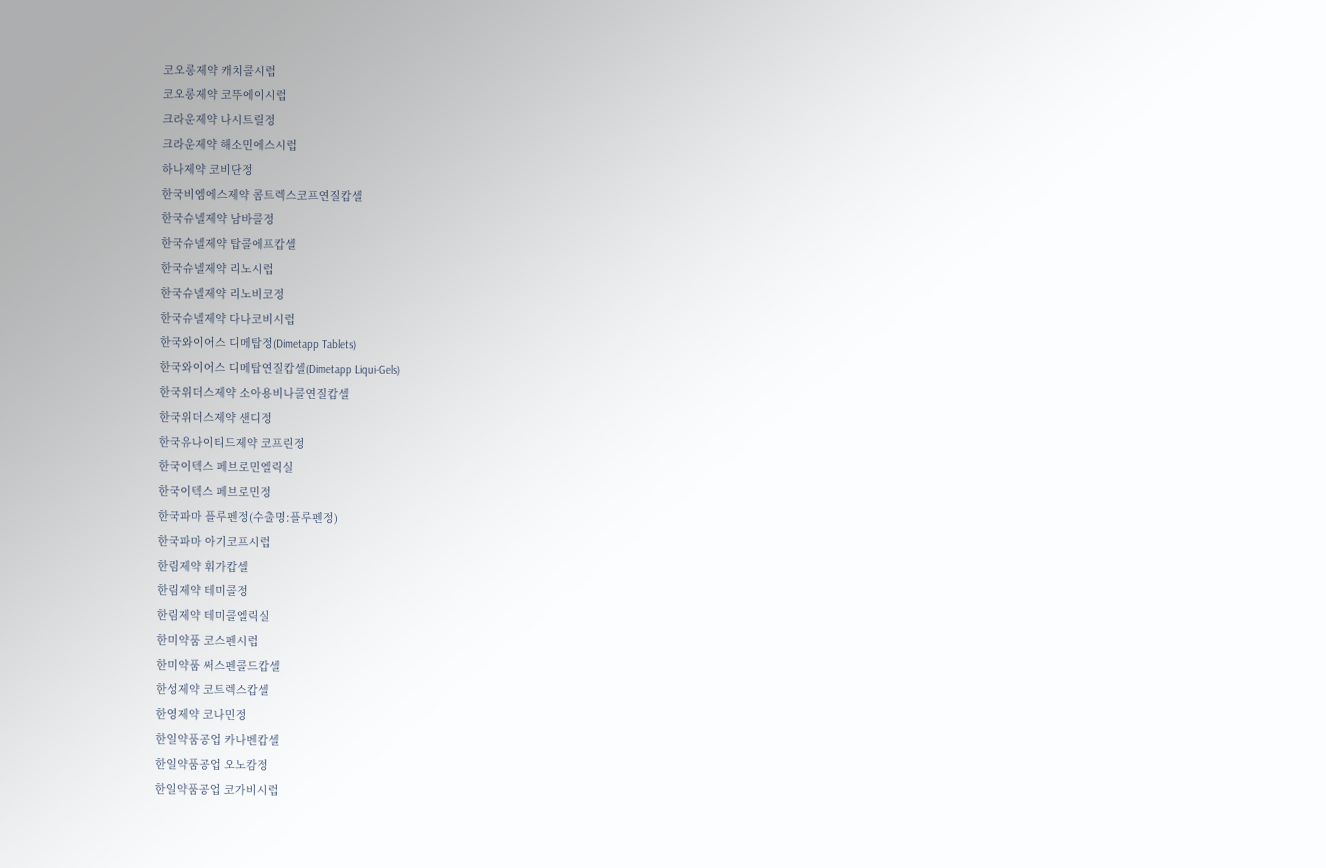코오롱제약 캐치콜시럽
코오롱제약 코뚜에이시럽
크라운제약 나시트릴정
크라운제약 해소민에스시럽
하나제약 코비단정
한국비엠에스제약 콤트렉스코프연질캅셀
한국슈넬제약 남바콜정
한국슈넬제약 탑콜에프캅셀
한국슈넬제약 리노시럽
한국슈넬제약 리노비코정
한국슈넬제약 다나코비시럽
한국와이어스 디메탑정(Dimetapp Tablets)
한국와이어스 디메탑연질캅셀(Dimetapp Liqui-Gels)
한국위더스제약 소아용비나콜연질캅셀
한국위더스제약 샌디정
한국유나이티드제약 코프린정
한국이텍스 페브로민엘릭실
한국이텍스 페브로민정
한국파마 플루펜정(수출명:플루펜정)
한국파마 아기코프시럽
한림제약 휘가캅셀
한림제약 테미콜정
한림제약 테미콜엘릭실
한미약품 코스펜시럽
한미약품 써스펜콜드캅셀
한성제약 코트렉스캅셀
한영제약 코나민정
한일약품공업 카나벤캅셀
한일약품공업 오노캄정
한일약품공업 코가비시럽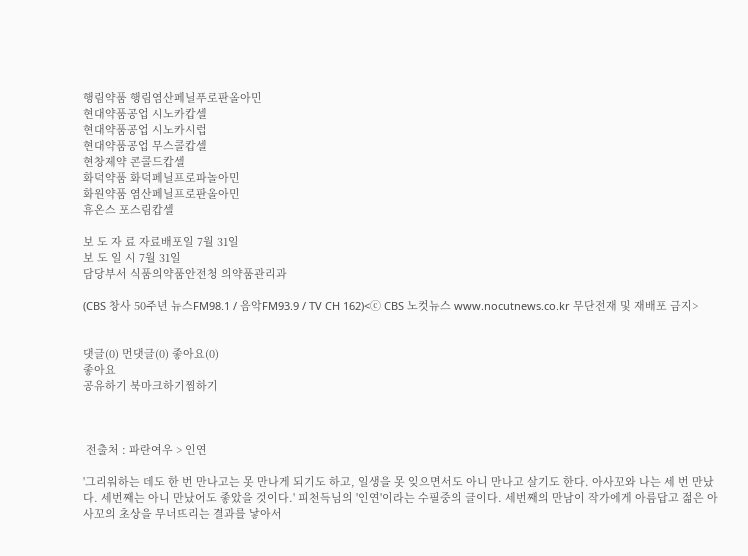행림약품 행림염산페닐푸로판올아민
현대약품공업 시노카캅셀
현대약품공업 시노카시럽
현대약품공업 무스콜캅셀
현창제약 콘콜드캅셀
화덕약품 화덕페닐프로파놀아민
화원약품 염산페닐프로판올아민
휴온스 포스림캅셀

보 도 자 료 자료배포일 7월 31일
보 도 일 시 7월 31일
담당부서 식품의약품안전청 의약품관리과

(CBS 창사 50주년 뉴스FM98.1 / 음악FM93.9 / TV CH 162)<ⓒ CBS 노컷뉴스 www.nocutnews.co.kr 무단전재 및 재배포 금지>


댓글(0) 먼댓글(0) 좋아요(0)
좋아요
공유하기 북마크하기찜하기



 전출처 : 파란여우 > 인연

'그리워하는 데도 한 번 만나고는 못 만나게 되기도 하고, 일생을 못 잊으면서도 아니 만나고 살기도 한다. 아사꼬와 나는 세 번 만났다. 세번째는 아니 만났어도 좋았을 것이다.' 피천득님의 '인연'이라는 수필중의 글이다. 세번째의 만남이 작가에게 아름답고 젊은 아사꼬의 초상을 무너뜨리는 결과를 낳아서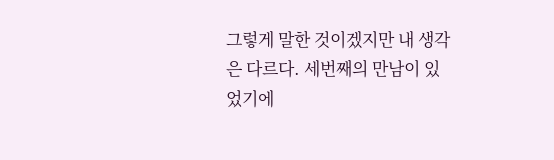그렇게 말한 것이겠지만 내 생각은 다르다. 세번째의 만남이 있었기에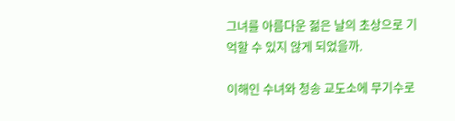그녀를 아름다운 젊은 날의 초상으로 기억할 수 있지 않게 되었을까.

이해인 수녀와 청송 교도소에 무기수로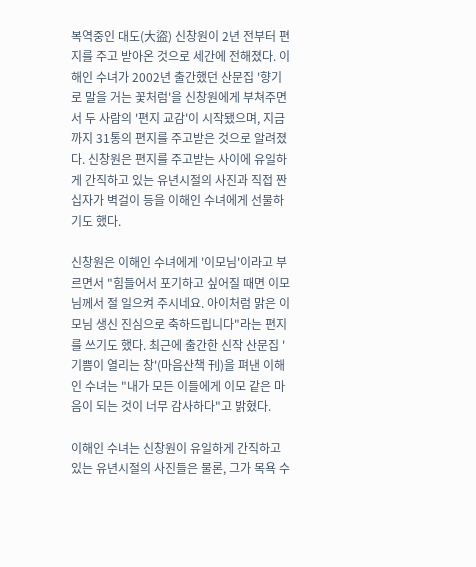복역중인 대도(大盜) 신창원이 2년 전부터 편지를 주고 받아온 것으로 세간에 전해졌다. 이해인 수녀가 2002년 출간했던 산문집 '향기로 말을 거는 꽃처럼'을 신창원에게 부쳐주면서 두 사람의 '편지 교감'이 시작됐으며, 지금까지 31통의 편지를 주고받은 것으로 알려졌다. 신창원은 편지를 주고받는 사이에 유일하게 간직하고 있는 유년시절의 사진과 직접 짠 십자가 벽걸이 등을 이해인 수녀에게 선물하기도 했다.

신창원은 이해인 수녀에게 '이모님'이라고 부르면서 "힘들어서 포기하고 싶어질 때면 이모님께서 절 일으켜 주시네요. 아이처럼 맑은 이모님 생신 진심으로 축하드립니다"라는 편지를 쓰기도 했다. 최근에 출간한 신작 산문집 '기쁨이 열리는 창'(마음산책 刊)을 펴낸 이해인 수녀는 "내가 모든 이들에게 이모 같은 마음이 되는 것이 너무 감사하다"고 밝혔다.

이해인 수녀는 신창원이 유일하게 간직하고 있는 유년시절의 사진들은 물론, 그가 목욕 수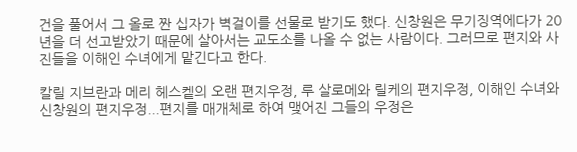건을 풀어서 그 올로 짠 십자가 벽걸이를 선물로 받기도 했다. 신창원은 무기징역에다가 20년을 더 선고받았기 때문에 살아서는 교도소를 나올 수 없는 사람이다. 그러므로 편지와 사진들을 이해인 수녀에게 맡긴다고 한다.

칼릴 지브란과 메리 헤스켙의 오랜 편지우정, 루 살로메와 릴케의 편지우정, 이해인 수녀와 신창원의 편지우정...편지를 매개체로 하여 맺어진 그들의 우정은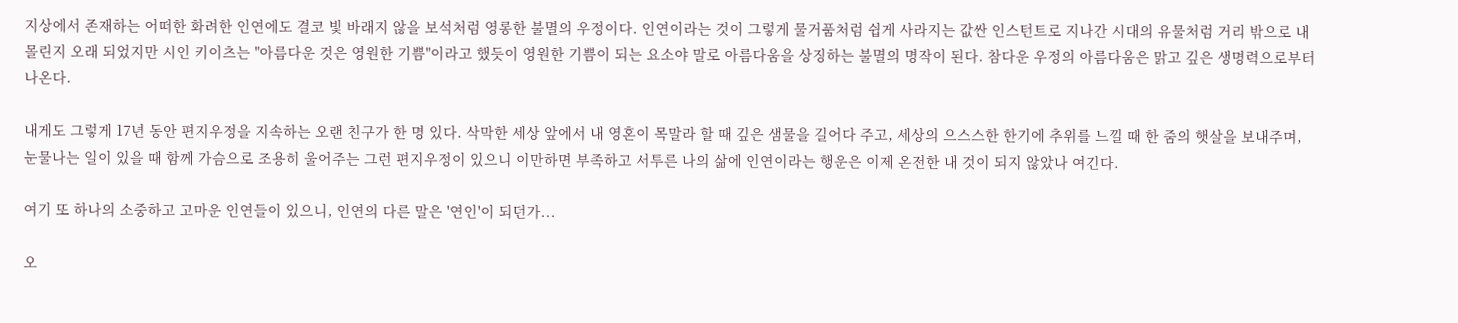지상에서 존재하는 어떠한 화려한 인연에도 결코 빛 바래지 않을 보석처럼 영롱한 불멸의 우정이다. 인연이라는 것이 그렇게 물거품처럼 쉽게 사라지는 값싼 인스턴트로 지나간 시대의 유물처럼 거리 밖으로 내몰린지 오래 되었지만 시인 키이츠는 "아름다운 것은 영원한 기쁨"이라고 했듯이 영원한 기쁨이 되는 요소야 말로 아름다움을 상징하는 불멸의 명작이 된다. 참다운 우정의 아름다움은 맑고 깊은 생명력으로부터 나온다.

내게도 그렇게 17년 동안 편지우정을 지속하는 오랜 친구가 한 명 있다. 삭막한 세상 앞에서 내 영혼이 목말라 할 때 깊은 샘물을 길어다 주고, 세상의 으스스한 한기에 추위를 느낄 때 한 줌의 햇살을 보내주며, 눈물나는 일이 있을 때 함께 가슴으로 조용히 울어주는 그런 편지우정이 있으니 이만하면 부족하고 서투른 나의 삶에 인연이라는 행운은 이제 온전한 내 것이 되지 않았나 여긴다.

여기 또 하나의 소중하고 고마운 인연들이 있으니, 인연의 다른 말은 '연인'이 되던가...

오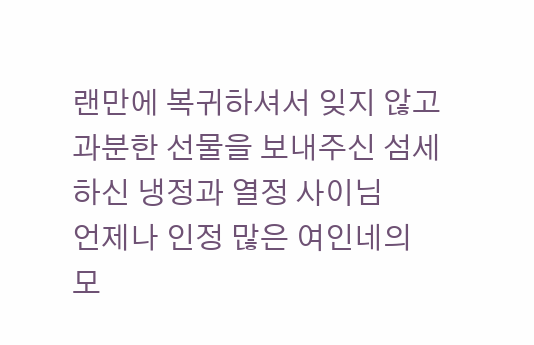랜만에 복귀하셔서 잊지 않고 과분한 선물을 보내주신 섬세하신 냉정과 열정 사이님
언제나 인정 많은 여인네의 모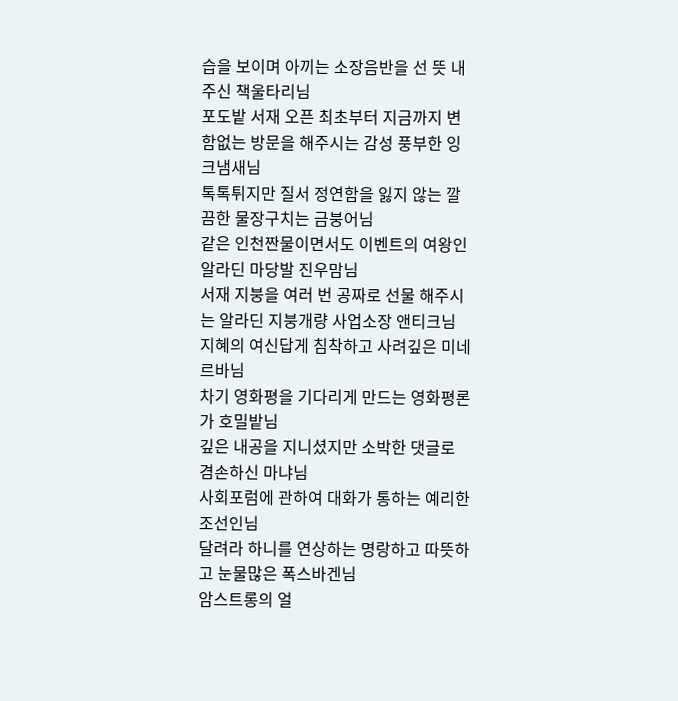습을 보이며 아끼는 소장음반을 선 뜻 내 주신 책울타리님
포도밭 서재 오픈 최초부터 지금까지 변함없는 방문을 해주시는 감성 풍부한 잉크냄새님
톡톡튀지만 질서 정연함을 잃지 않는 깔끔한 물장구치는 금붕어님
같은 인천짠물이면서도 이벤트의 여왕인 알라딘 마당발 진우맘님
서재 지붕을 여러 번 공짜로 선물 해주시는 알라딘 지붕개량 사업소장 앤티크님
지혜의 여신답게 침착하고 사려깊은 미네르바님
차기 영화평을 기다리게 만드는 영화평론가 호밀밭님
깊은 내공을 지니셨지만 소박한 댓글로 겸손하신 마냐님
사회포럼에 관하여 대화가 통하는 예리한 조선인님
달려라 하니를 연상하는 명랑하고 따뜻하고 눈물많은 폭스바겐님
암스트롱의 얼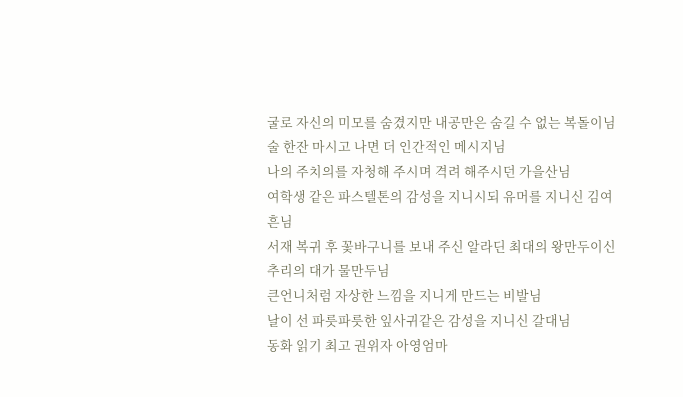굴로 자신의 미모를 숨겼지만 내공만은 숨길 수 없는 복돌이님
술 한잔 마시고 나면 더 인간적인 메시지님
나의 주치의를 자청해 주시며 격려 해주시던 가을산님
여학생 같은 파스텔톤의 감성을 지니시되 유머를 지니신 김여흔님
서재 복귀 후 꽃바구니를 보내 주신 알라딘 최대의 왕만두이신 추리의 대가 물만두님
큰언니처럼 자상한 느낌을 지니게 만드는 비발님
날이 선 파릇파릇한 잎사귀같은 감성을 지니신 갈대님
동화 읽기 최고 권위자 아영엄마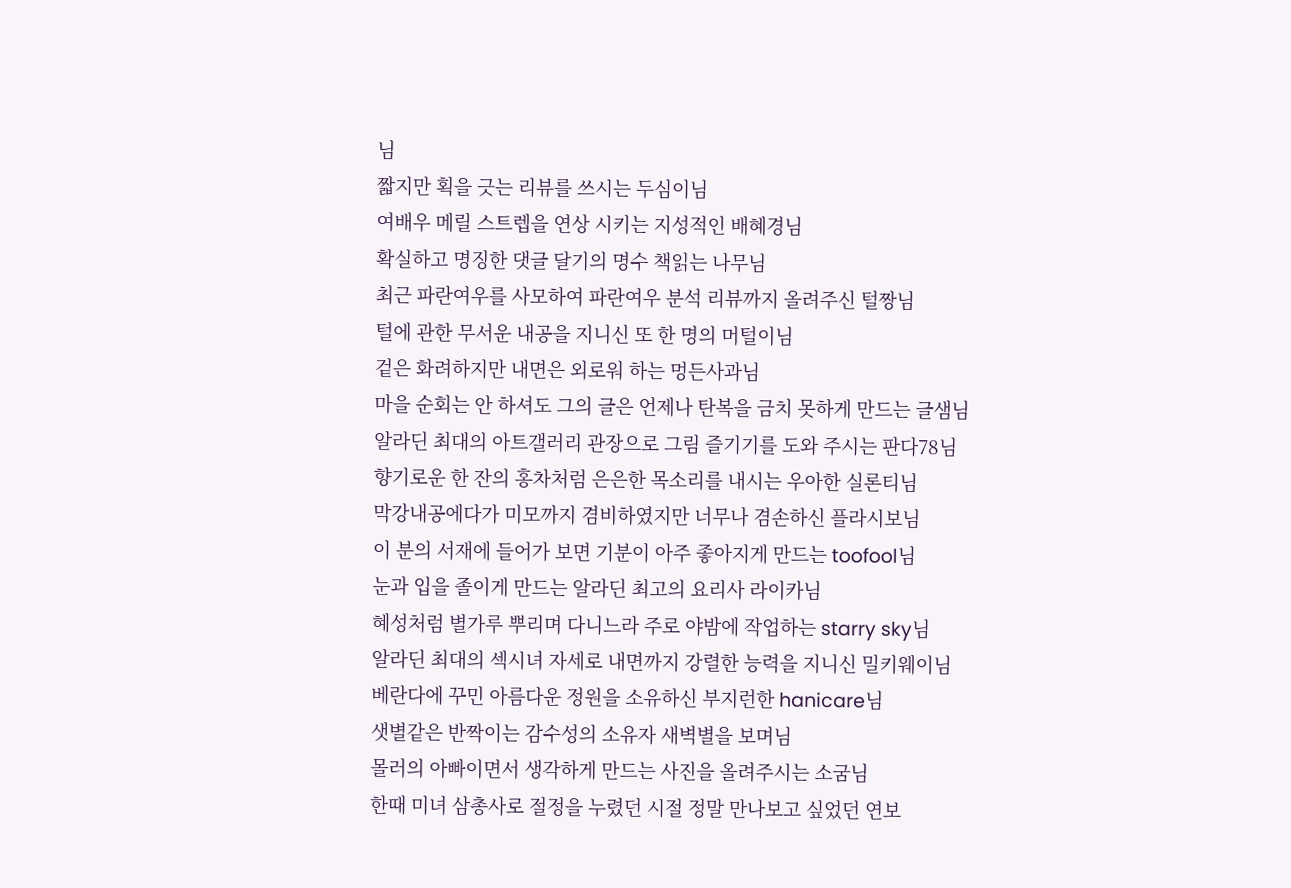님
짧지만 획을 긋는 리뷰를 쓰시는 두심이님
여배우 메릴 스트렙을 연상 시키는 지성적인 배혜경님
확실하고 명징한 댓글 달기의 명수 책읽는 나무님
최근 파란여우를 사모하여 파란여우 분석 리뷰까지 올려주신 털짱님
털에 관한 무서운 내공을 지니신 또 한 명의 머털이님
겉은 화려하지만 내면은 외로워 하는 멍든사과님
마을 순회는 안 하셔도 그의 글은 언제나 탄복을 금치 못하게 만드는 글샘님
알라딘 최대의 아트갤러리 관장으로 그림 즐기기를 도와 주시는 판다78님
향기로운 한 잔의 홍차처럼 은은한 목소리를 내시는 우아한 실론티님
막강내공에다가 미모까지 겸비하였지만 너무나 겸손하신 플라시보님
이 분의 서재에 들어가 보면 기분이 아주 좋아지게 만드는 toofool님
눈과 입을 졸이게 만드는 알라딘 최고의 요리사 라이카님
혜성처럼 별가루 뿌리며 다니느라 주로 야밤에 작업하는 starry sky님
알라딘 최대의 섹시녀 자세로 내면까지 강렬한 능력을 지니신 밀키웨이님
베란다에 꾸민 아름다운 정원을 소유하신 부지런한 hanicare님
샛별같은 반짝이는 감수성의 소유자 새벽별을 보며님
몰러의 아빠이면서 생각하게 만드는 사진을 올려주시는 소굼님
한때 미녀 삼총사로 절정을 누렸던 시절 정말 만나보고 싶었던 연보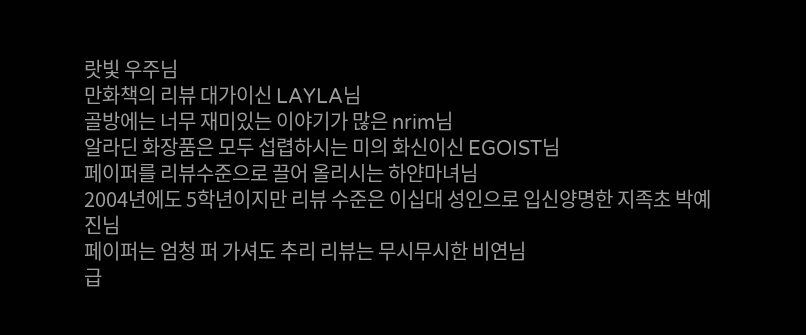랏빛 우주님
만화책의 리뷰 대가이신 LAYLA님
골방에는 너무 재미있는 이야기가 많은 nrim님
알라딘 화장품은 모두 섭렵하시는 미의 화신이신 EGOIST님
페이퍼를 리뷰수준으로 끌어 올리시는 하얀마녀님
2004년에도 5학년이지만 리뷰 수준은 이십대 성인으로 입신양명한 지족초 박예진님
페이퍼는 엄청 퍼 가셔도 추리 리뷰는 무시무시한 비연님
급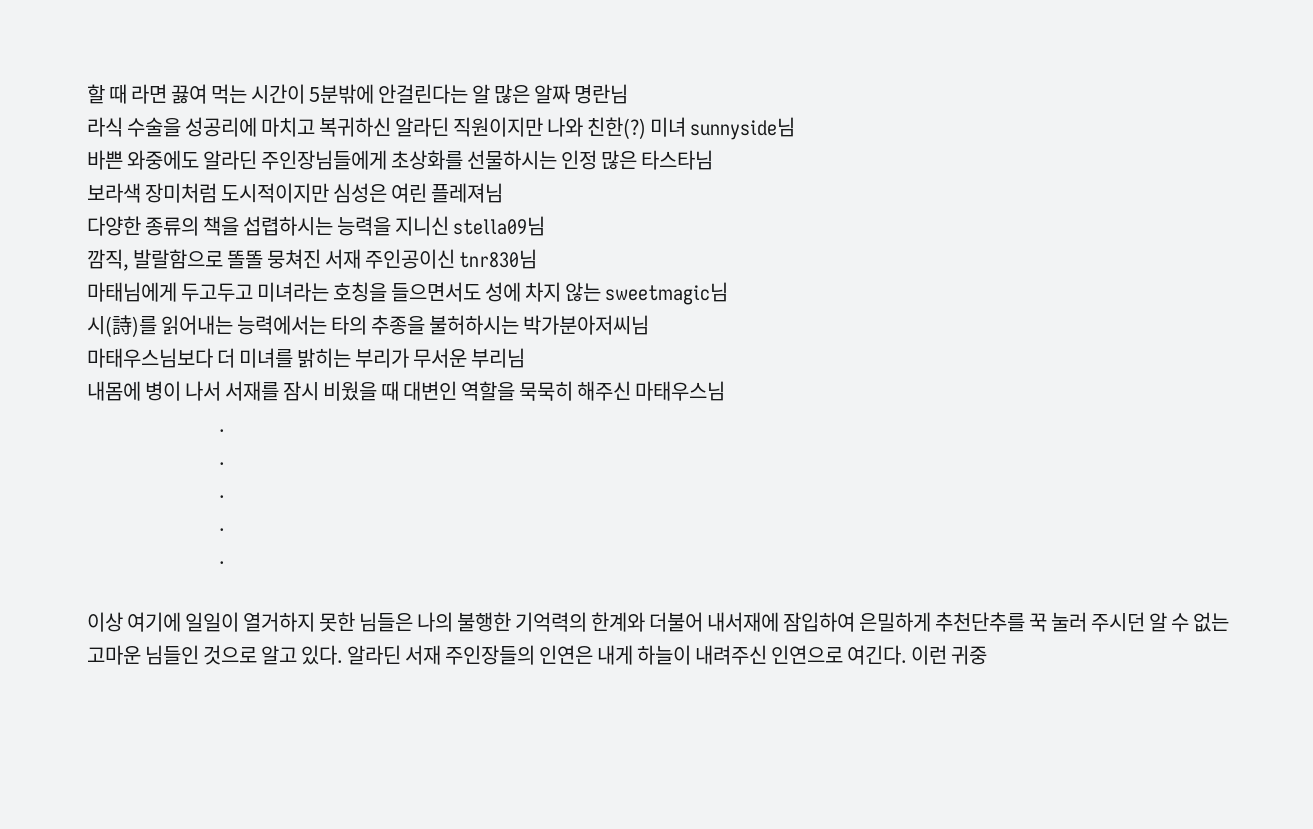할 때 라면 끓여 먹는 시간이 5분밖에 안걸린다는 알 많은 알짜 명란님
라식 수술을 성공리에 마치고 복귀하신 알라딘 직원이지만 나와 친한(?) 미녀 sunnyside님
바쁜 와중에도 알라딘 주인장님들에게 초상화를 선물하시는 인정 많은 타스타님
보라색 장미처럼 도시적이지만 심성은 여린 플레져님
다양한 종류의 책을 섭렵하시는 능력을 지니신 stella09님
깜직, 발랄함으로 똘똘 뭉쳐진 서재 주인공이신 tnr830님
마태님에게 두고두고 미녀라는 호칭을 들으면서도 성에 차지 않는 sweetmagic님
시(詩)를 읽어내는 능력에서는 타의 추종을 불허하시는 박가분아저씨님
마태우스님보다 더 미녀를 밝히는 부리가 무서운 부리님
내몸에 병이 나서 서재를 잠시 비웠을 때 대변인 역할을 묵묵히 해주신 마태우스님
                                 .
                                 .
                                 .
                                 .
                                 .

이상 여기에 일일이 열거하지 못한 님들은 나의 불행한 기억력의 한계와 더불어 내서재에 잠입하여 은밀하게 추천단추를 꾹 눌러 주시던 알 수 없는 고마운 님들인 것으로 알고 있다. 알라딘 서재 주인장들의 인연은 내게 하늘이 내려주신 인연으로 여긴다. 이런 귀중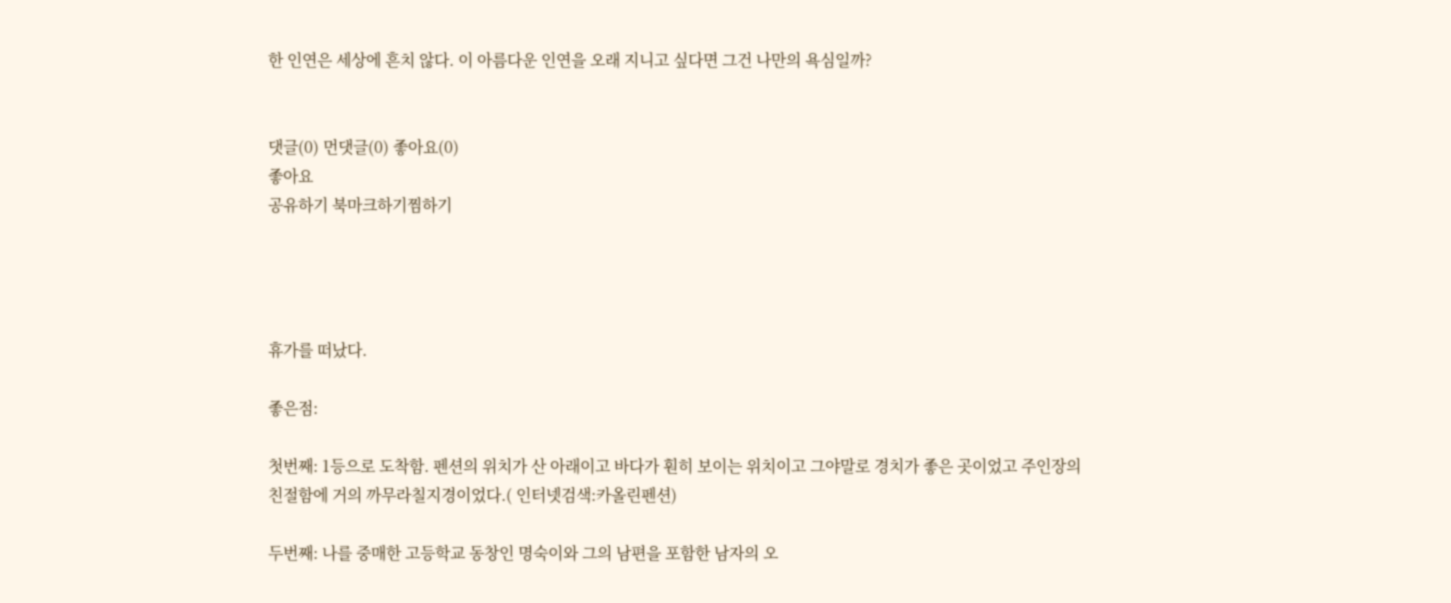한 인연은 세상에 흔치 않다. 이 아름다운 인연을 오래 지니고 싶다면 그건 나만의 욕심일까?


댓글(0) 먼댓글(0) 좋아요(0)
좋아요
공유하기 북마크하기찜하기




휴가를 떠났다.

좋은점:

첫번째: 1등으로 도착함. 펜션의 위치가 산 아래이고 바다가 훤히 보이는 위치이고 그야말로 경치가 좋은 곳이었고 주인장의 친절함에 거의 까무라칠지경이었다.( 인터넷검색:카올린펜션)

두번째: 나를 중매한 고등학교 동창인 명숙이와 그의 남편을 포함한 남자의 오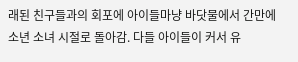래된 친구들과의 회포에 아이들마냥 바닷물에서 간만에 소년 소녀 시절로 돌아감. 다들 아이들이 커서 유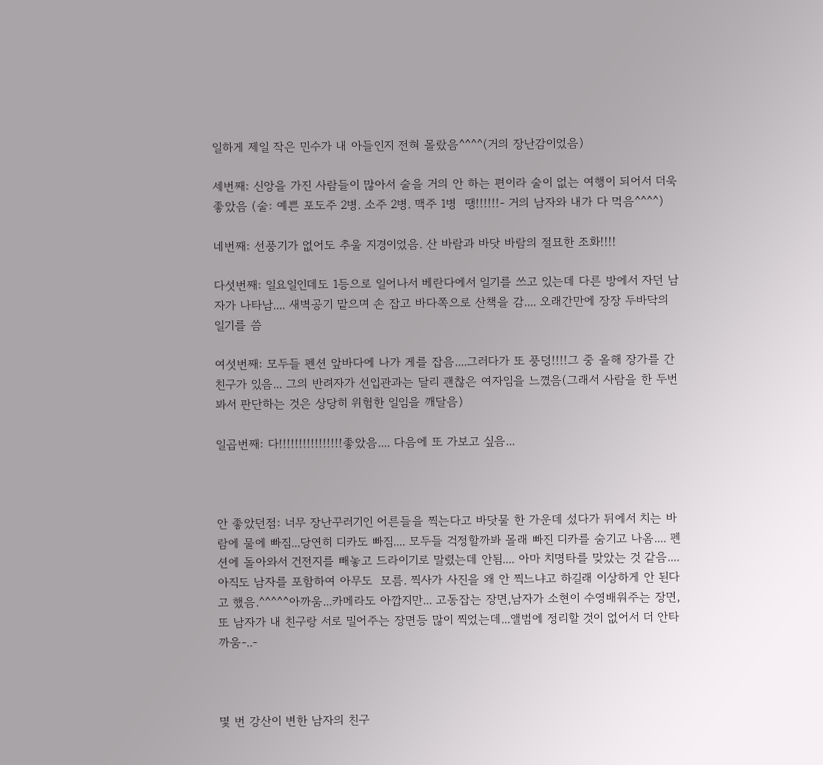일하게 제일 작은 민수가 내 아들인지 전혀 몰랐음^^^^(거의 장난감이었음)

세번째: 신앙을 가진 사람들이 많아서 술을 거의 안 하는 편이라 술이 없는 여행이 되어서 더욱 좋았음 (술: 예쁜 포도주 2병. 소주 2병. 맥주 1병  땡!!!!!!- 거의 남자와 내가 다 먹음^^^^)

네번째: 선풍기가 없어도 추울 지경이었음. 산 바람과 바닷 바람의 절묘한 조화!!!!

다섯번째: 일요일인데도 1등으로 일어나서 베란다에서 일기를 쓰고 있는데 다른 방에서 자던 남자가 나타남.... 새벽공기 맡으며 손 잡고 바다쪽으로 산책을 감.... 오래간만에 장장 두바닥의 일기를 씀

여섯번째: 모두들 펜션 앞바다에 나가 게를 잡음....그러다가 또 풍덩!!!!그 중 올해 장가를 간 친구가 있음... 그의 반려자가 선입관과는 달리 괜찮은 여자임을 느꼈음(그래서 사람을 한 두번 봐서 판단하는 것은 상당히 위험한 일임을 깨달음)

일곱번째: 다!!!!!!!!!!!!!!!!좋았음.... 다음에 또 가보고 싶음...



안 좋았던점: 너무 장난꾸러기인 어른들을 찍는다고 바닷물 한 가운데 섰다가 뒤에서 치는 바람에 물에 빠짐...당연히 디카도 빠짐.... 모두들 걱정할까봐 몰래 빠진 디카를 숨기고 나옴.... 펜션에 돌아와서 건전지를 빼놓고 드라이기로 말렸는데 안됨.... 아마 치명타를 맞았는 것 같음....아직도 남자를 포함하여 아무도  모름. 찍사가 사진을 왜 안 찍느냐고 하길래 이상하게 안 된다고 했음.^^^^^아까움...카메라도 아깝지만... 고동잡는 장면,남자가 소현이 수영배워주는 장면,  또 남자가 내 친구랑 서로 밀어주는 장면등 많이 찍었는데...앨범에 정리할 것이 없어서 더 안타까움-..-



몇 번 강산이 변한 남자의 친구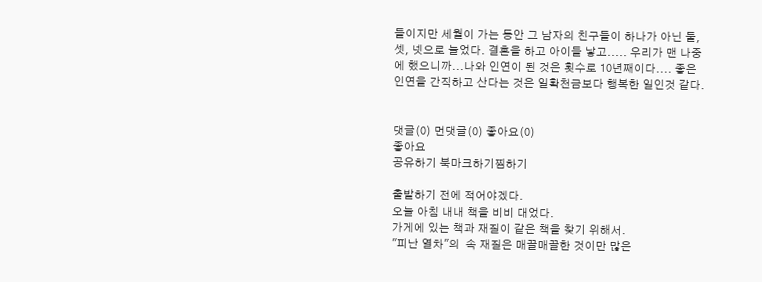들이지만 세월이 가는 동안 그 남자의 친구들이 하나가 아닌 둘, 셋, 넷으로 늘었다. 결혼을 하고 아이들 낳고..... 우리가 맨 나중에 했으니까...나와 인연이 된 것은 횟수로 10년째이다.... 좋은 인연을 간직하고 산다는 것은 일확천금보다 행복한 일인것 같다.


댓글(0) 먼댓글(0) 좋아요(0)
좋아요
공유하기 북마크하기찜하기

출발하기 전에 적어야겠다.
오늘 아침 내내 책을 비비 대었다.
가게에 있는 책과 재질이 같은 책을 찾기 위해서.
"피난 열차"의  속 재질은 매끌매끌한 것이만 많은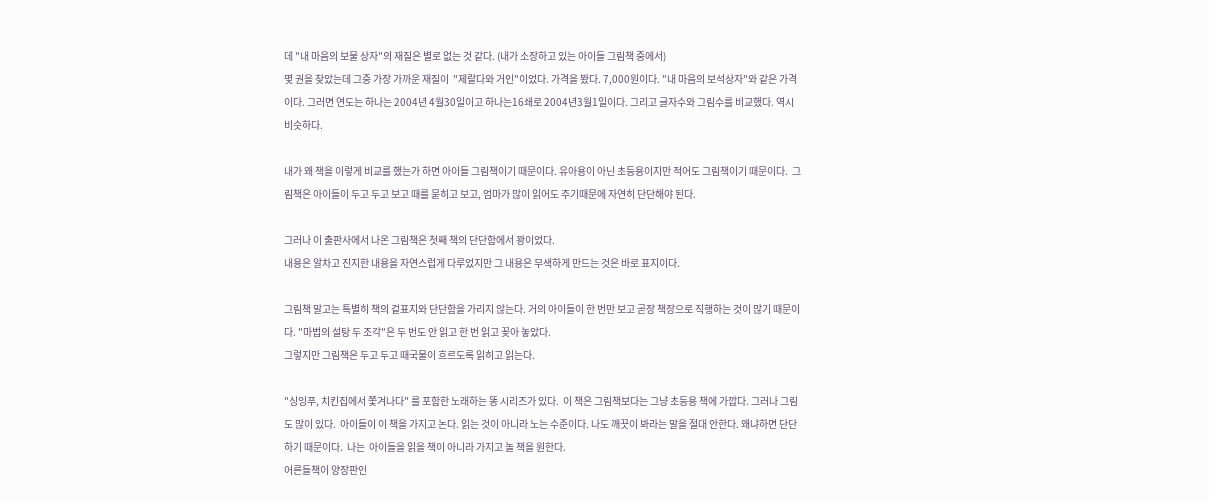데 "내 마음의 보물 상자"의 재질은 별로 없는 것 같다. (내가 소장하고 있는 아이들 그림책 중에서)
몇 권을 찾았는데 그중 가장 가까운 재질이  "제랄다와 거인"이었다. 가격을 봤다. 7,000원이다. "내 마음의 보석상자"와 같은 가격이다. 그러면 연도는 하나는 2004년 4월30일이고 하나는16쇄로 2004년3월1일이다. 그리고 글자수와 그림수를 비교했다. 역시 비슷하다.

내가 왜 책을 이렇게 비교를 했는가 하면 아이들 그림책이기 때문이다. 유아용이 아닌 초등용이지만 적어도 그림책이기 때문이다.  그림책은 아이들이 두고 두고 보고 때를 묻히고 보고, 엄마가 많이 읽어도 주기때문에 자연히 단단해야 된다.

그러나 이 출판사에서 나온 그림책은 첫째 책의 단단함에서 꽝이었다.
내용은 알차고 진지한 내용을 자연스럽게 다루었지만 그 내용은 무색하게 만드는 것은 바로 표지이다.

그림책 말고는 특별히 책의 겉표지와 단단함을 가리지 않는다. 거의 아이들이 한 번만 보고 곧장 책장으로 직행하는 것이 많기 때문이다. "마법의 설탕 두 조각"은 두 번도 안 읽고 한 번 읽고 꽂아 놓았다.
그렇지만 그림책은 두고 두고 때국물이 흐르도록 읽히고 읽는다.

"싱잉푸, 치킨집에서 쫓겨나다" 를 포함한 노래하는 똥 시리즈가 있다.  이 책은 그림책보다는 그냥 초등용 책에 가깝다. 그러나 그림도 많이 있다.  아이들이 이 책을 가지고 논다. 읽는 것이 아니라 노는 수준이다. 나도 깨끗이 봐라는 말을 절대 안한다. 왜냐하면 단단하기 때문이다.  나는  아이들을 읽을 책이 아니라 가지고 놀 책을 원한다.
어른들책이 양장판인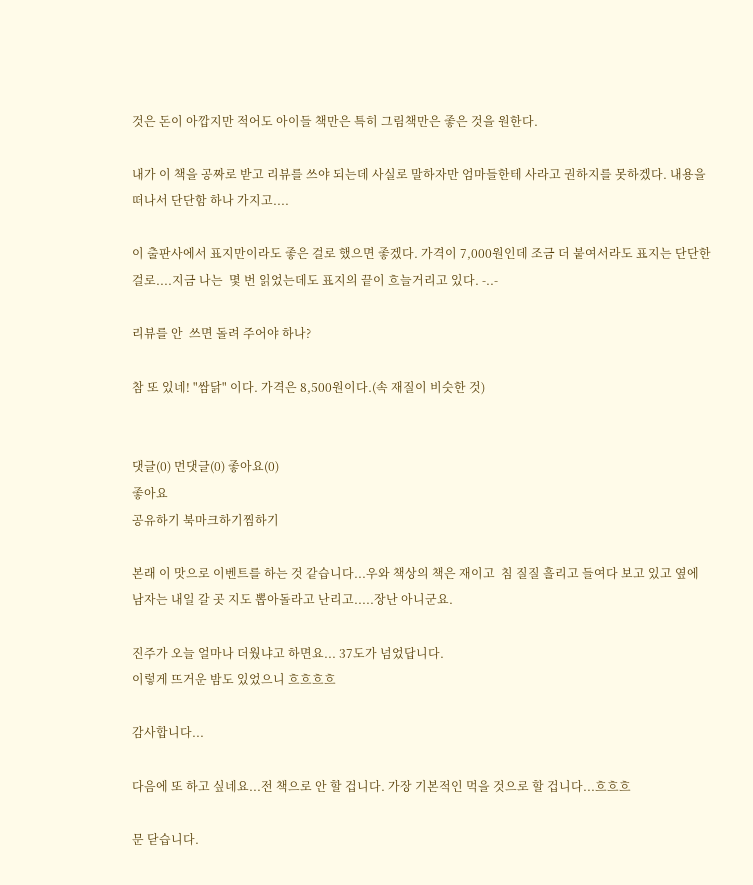것은 돈이 아깝지만 적어도 아이들 책만은 특히 그림책만은 좋은 것을 원한다.

내가 이 책을 공짜로 받고 리뷰를 쓰야 되는데 사실로 말하자만 엄마들한테 사라고 권하지를 못하겠다. 내용을 떠나서 단단함 하나 가지고....

이 출판사에서 표지만이라도 좋은 걸로 했으면 좋겠다. 가격이 7,000원인데 조금 더 붙여서라도 표지는 단단한 걸로....지금 나는  몇 번 읽었는데도 표지의 끝이 흐늘거리고 있다. -..-

리뷰를 안  쓰면 돌려 주어야 하나?

참 또 있네! "쌈닭" 이다. 가격은 8,500원이다.(속 재질이 비슷한 것)


댓글(0) 먼댓글(0) 좋아요(0)
좋아요
공유하기 북마크하기찜하기

본래 이 맛으로 이벤트를 하는 것 같습니다...우와 책상의 책은 재이고  침 질질 흘리고 들여다 보고 있고 옆에 남자는 내일 갈 곳 지도 뽑아돌라고 난리고.....장난 아니군요.

진주가 오늘 얼마나 더웠냐고 하면요... 37도가 넘었답니다.
이렇게 뜨거운 밤도 있었으니 흐흐흐흐

감사합니다...

다음에 또 하고 싶네요...전 책으로 안 할 겁니다. 가장 기본적인 먹을 것으로 할 겁니다...흐흐흐

문 닫습니다.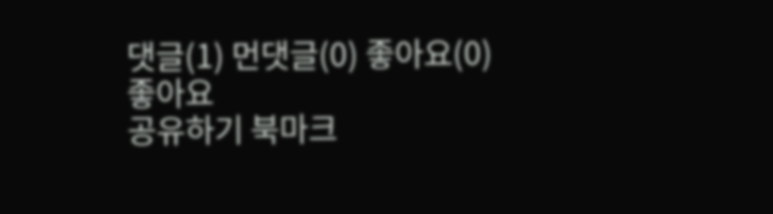댓글(1) 먼댓글(0) 좋아요(0)
좋아요
공유하기 북마크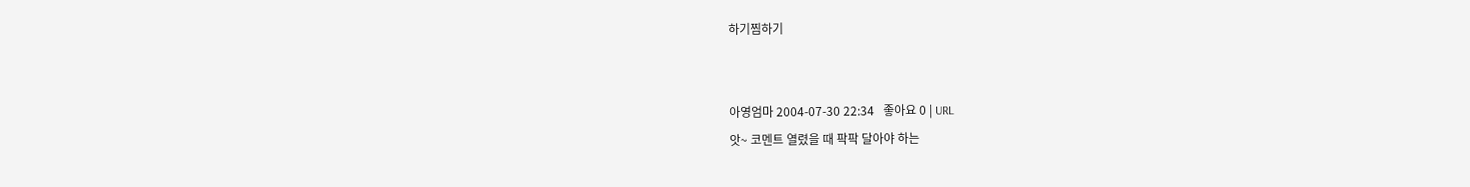하기찜하기


아영엄마 2004-07-30 22:34   좋아요 0 | URL
앗~ 코멘트 열렸을 때 팍팍 달아야 하는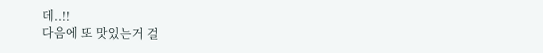데..!!
다음에 또 맛있는거 걸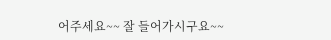어주세요~~ 잘 들어가시구요~~